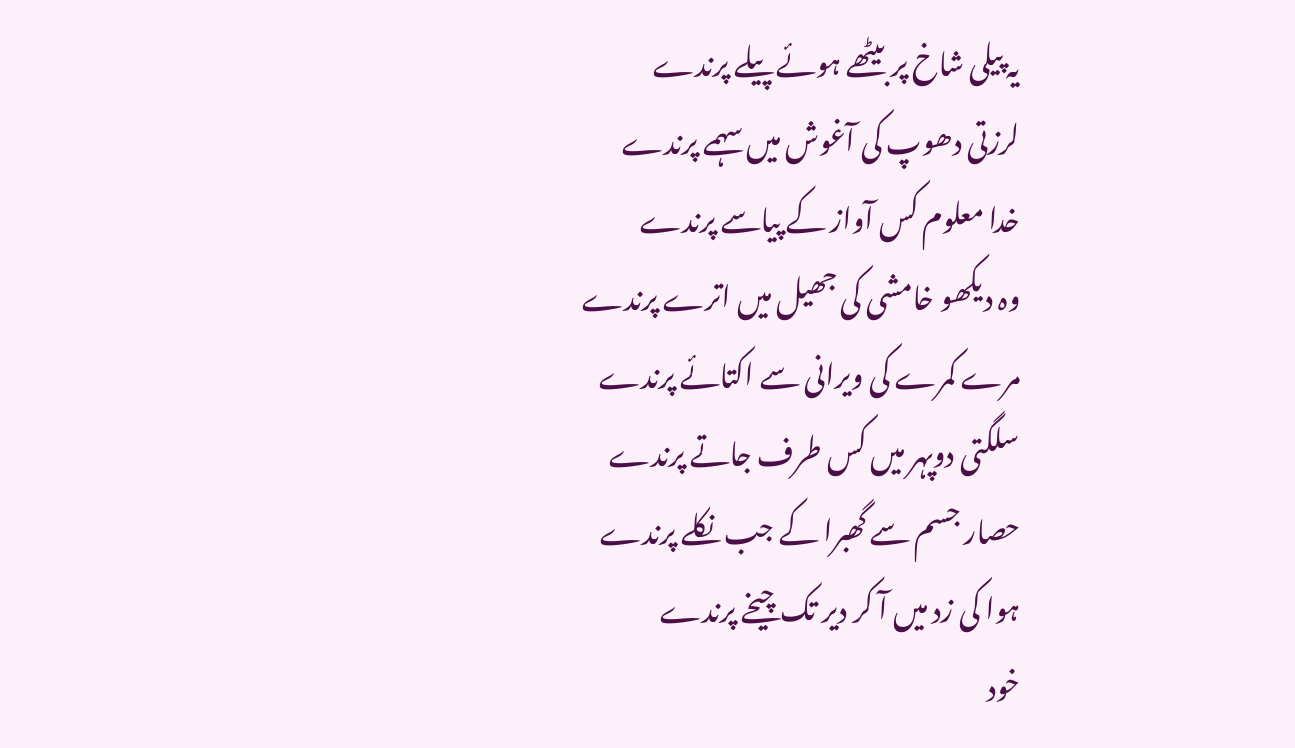یہ پیلی شاخ پر بیٹھے ہوئے پیلے پرندے
لرزتی دھوپ کی آغوش میں سہمے پرندے
خدا معلوم کس آواز کے پیاسے پرندے
وہ دیکھو خامشی کی جھیل میں اترے پرندے
مرے کمرے کی ویرانی سے اکتائے پرندے
سلگتی دوپہر میں کس طرف جاتے پرندے
حصار جسم سے گھبرا کے جب نکلے پرندے
ہوا کی زد میں آ کر دیر تک چیخے پرندے
خود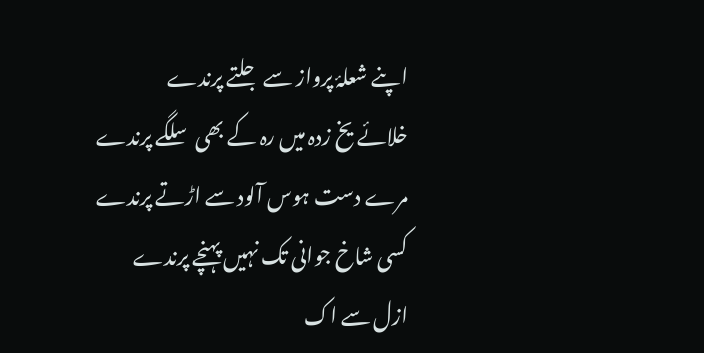اپنے شعلۂ پرواز سے جلتے پرندے
خلائے یخ زدہ میں رہ کے بھی سلگے پرندے
مرے دست ہوس آلود سے اڑتے پرندے
کسی شاخ جوانی تک نہیں پہنچے پرندے
ازل سے اک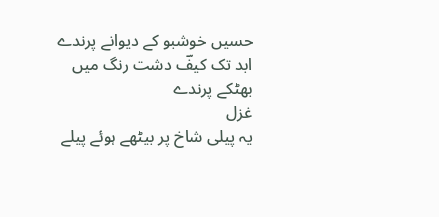حسیں خوشبو کے دیوانے پرندے
ابد تک کیفؔ دشت رنگ میں بھٹکے پرندے
غزل
یہ پیلی شاخ پر بیٹھے ہوئے پیلے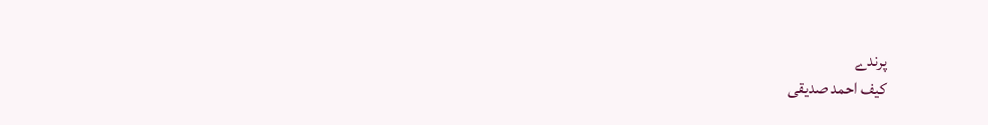پرندے
کیف احمد صدیقی